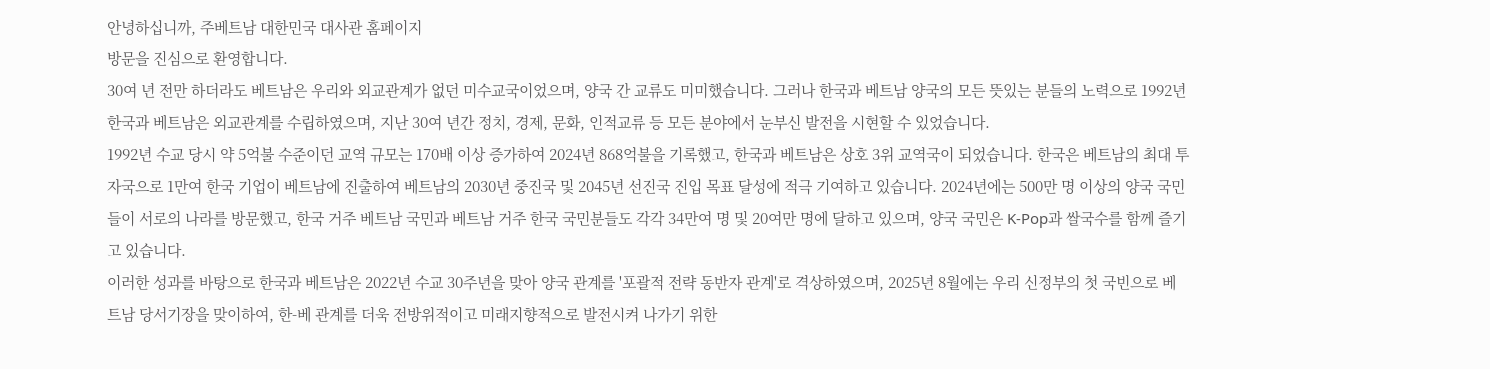안녕하십니까, 주베트남 대한민국 대사관 홈페이지
방문을 진심으로 환영합니다.
30여 년 전만 하더라도 베트남은 우리와 외교관계가 없던 미수교국이었으며, 양국 간 교류도 미미했습니다. 그러나 한국과 베트남 양국의 모든 뜻있는 분들의 노력으로 1992년 한국과 베트남은 외교관계를 수립하였으며, 지난 30여 년간 정치, 경제, 문화, 인적교류 등 모든 분야에서 눈부신 발전을 시현할 수 있었습니다.
1992년 수교 당시 약 5억불 수준이던 교역 규모는 170배 이상 증가하여 2024년 868억불을 기록했고, 한국과 베트남은 상호 3위 교역국이 되었습니다. 한국은 베트남의 최대 투자국으로 1만여 한국 기업이 베트남에 진출하여 베트남의 2030년 중진국 및 2045년 선진국 진입 목표 달성에 적극 기여하고 있습니다. 2024년에는 500만 명 이상의 양국 국민들이 서로의 나라를 방문했고, 한국 거주 베트남 국민과 베트남 거주 한국 국민분들도 각각 34만여 명 및 20여만 명에 달하고 있으며, 양국 국민은 K-Pop과 쌀국수를 함께 즐기고 있습니다.
이러한 성과를 바탕으로 한국과 베트남은 2022년 수교 30주년을 맞아 양국 관계를 '포괄적 전략 동반자 관계'로 격상하였으며, 2025년 8월에는 우리 신정부의 첫 국빈으로 베트남 당서기장을 맞이하여, 한-베 관계를 더욱 전방위적이고 미래지향적으로 발전시켜 나가기 위한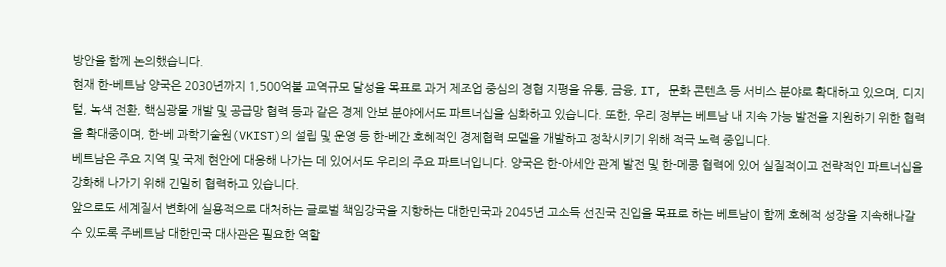방안을 함께 논의했습니다.
현재 한-베트남 양국은 2030년까지 1,500억불 교역규모 달성을 목표로 과거 제조업 중심의 경협 지평을 유통, 금융, IT, 문화 콘텐츠 등 서비스 분야로 확대하고 있으며, 디지털, 녹색 전환, 핵심광물 개발 및 공급망 협력 등과 같은 경제 안보 분야에서도 파트너십을 심화하고 있습니다. 또한, 우리 정부는 베트남 내 지속 가능 발전을 지원하기 위한 협력을 확대중이며, 한-베 과학기술원(VKIST)의 설립 및 운영 등 한-베간 호혜적인 경제협력 모델을 개발하고 정착시키기 위해 적극 노력 중입니다.
베트남은 주요 지역 및 국제 현안에 대응해 나가는 데 있어서도 우리의 주요 파트너입니다. 양국은 한-아세안 관계 발전 및 한-메콩 협력에 있어 실질적이고 전략적인 파트너십을 강화해 나가기 위해 긴밀히 협력하고 있습니다.
앞으로도 세계질서 변화에 실용적으로 대처하는 글로벌 책임강국을 지향하는 대한민국과 2045년 고소득 선진국 진입을 목표로 하는 베트남이 함께 호혜적 성장을 지속해나갈 수 있도록 주베트남 대한민국 대사관은 필요한 역할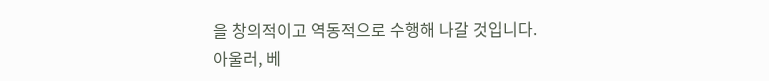을 창의적이고 역동적으로 수행해 나갈 것입니다.
아울러, 베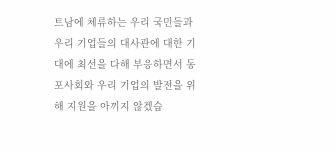트남에 체류하는 우리 국민들과 우리 기업들의 대사관에 대한 기대에 최선을 다해 부응하면서 동포사회와 우리 기업의 발전을 위해 지원을 아끼지 않겠습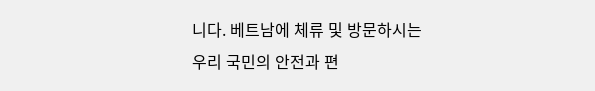니다. 베트남에 체류 및 방문하시는 우리 국민의 안전과 편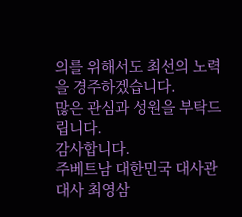의를 위해서도 최선의 노력을 경주하겠습니다.
많은 관심과 성원을 부탁드립니다.
감사합니다.
주베트남 대한민국 대사관 대사 최영삼